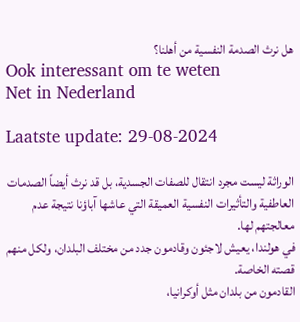هل نرث الصدمة النفسية من أهلنا؟
Ook interessant om te weten
Net in Nederland

Laatste update: 29-08-2024

الوراثة ليست مجرد انتقال للصفات الجسدية، بل قد نرث أيضاً الصدمات العاطفية والتأثيرات النفسية العميقة التي عاشها آباؤنا نتيجة عدم معالجتهم لها.
في هولندا، يعيش لاجئون وقادمون جدد من مختلف البلدان، ولكل منهم قصته الخاصة.
القادمون من بلدان مثل أوكرانيا،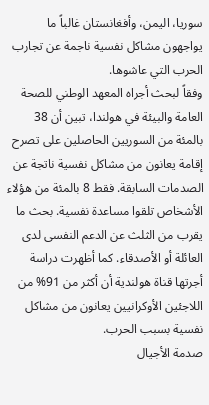سوريا، اليمن، وأفغانستان غالباً ما يواجهون مشاكل نفسية ناجمة عن تجارب الحرب التي عاشوها.
وفقاً لبحث أجراه المعهد الوطني للصحة العامة والبيئة في هولندا، تبين أن 38 بالمئة من السوريين الحاصلين على تصرح إقامة يعانون من مشاكل نفسية ناتجة عن الصدمات السابقة. فقط 8 بالمئة من هؤلاء الأشخاص تلقوا مساعدة نفسية. بحث ما يقرب من الثلث عن الدعم النفسی لدى العائلة أو الأصدقاء. کما أظهرت دراسة أجرتها قناة هولندية أن أكثر من 91% من اللاجئين الأوكرانيين يعانون من مشاكل نفسية بسبب الحرب.
صدمة الأجيال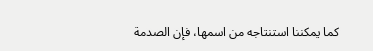كما يمكننا استنتاجه من اسمها، فإن الصدمة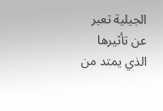الجيلية تعبر عن تأثيرها الذي يمتد من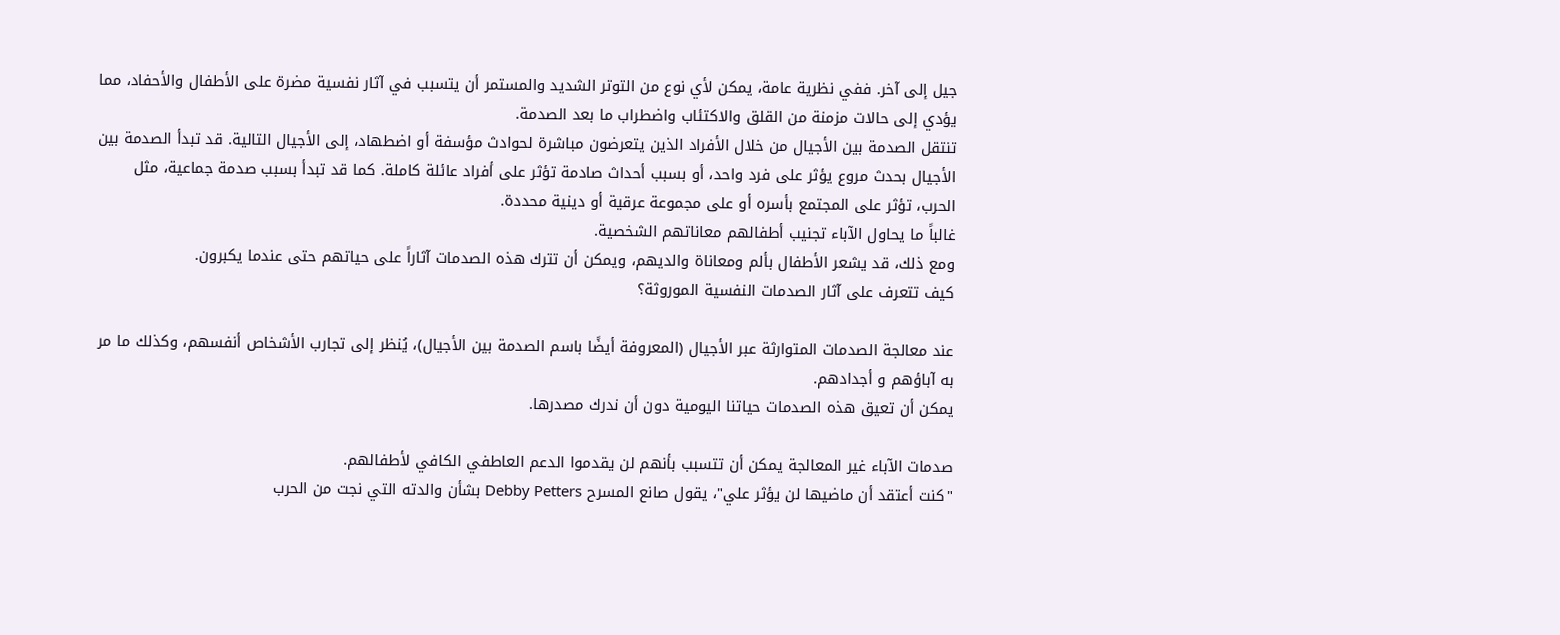جيل إلى آخر. ففي نظرية عامة، يمكن لأي نوع من التوتر الشديد والمستمر أن يتسبب في آثار نفسية مضرة على الأطفال والأحفاد، مما يؤدي إلى حالات مزمنة من القلق والاكتئاب واضطراب ما بعد الصدمة.
تنتقل الصدمة بين الأجيال من خلال الأفراد الذين يتعرضون مباشرة لحوادث مؤسفة أو اضطهاد، إلى الأجيال التالية. قد تبدأ الصدمة بين الأجيال بحدث مروع يؤثر على فرد واحد، أو بسبب أحداث صادمة تؤثر على أفراد عائلة كاملة. كما قد تبدأ بسبب صدمة جماعية، مثل الحرب، تؤثر على المجتمع بأسره أو على مجموعة عرقية أو دينية محددة.
غالباً ما يحاول الآباء تجنيب أطفالهم معاناتهم الشخصية.
ومع ذلك، قد يشعر الأطفال بألم ومعاناة والديهم، ويمكن أن تترك هذه الصدمات آثاراً على حياتهم حتى عندما يكبرون.
كيف تتعرف على آثار الصدمات النفسية الموروثة؟

عند معالجة الصدمات المتوارثة عبر الأجيال (المعروفة أيضًا باسم الصدمة بين الأجيال)، يُنظر إلى تجارب الأشخاص أنفسهم، وكذلك ما مر به آباؤهم و أجدادهم.
يمكن أن تعيق هذه الصدمات حياتنا اليومية دون أن ندرك مصدرها.

صدمات الآباء غير المعالجة يمكن أن تتسبب بأنهم لن يقدموا الدعم العاطفي الكافي لأطفالهم.
"كنت أعتقد أن ماضيها لن يؤثر علي"، يقول صانع المسرح Debby Petters بشأن والدته التي نجت من الحرب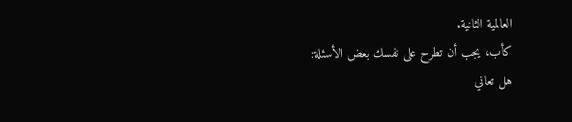العالمية الثانية.
كأب، يجب أن تطرح على نفسك بعض الأسئلة:
هل تعاني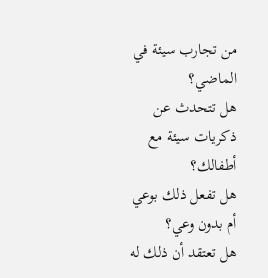من تجارب سيئة في الماضي؟
هل تتحدث عن ذكريات سيئة مع أطفالك؟
هل تفعل ذلك بوعي أم بدون وعي؟
هل تعتقد أن ذلك له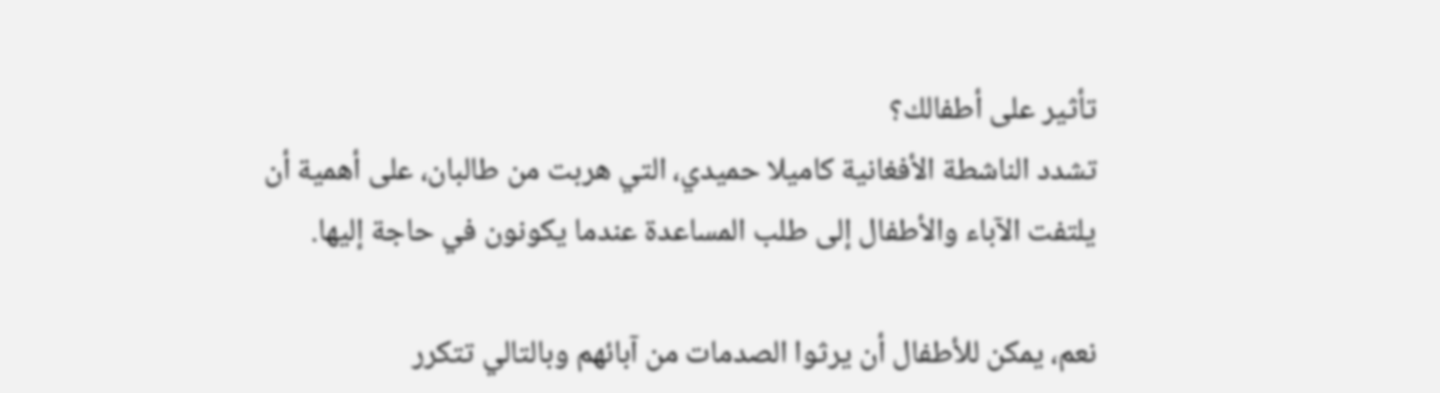تأثير على أطفالك؟
تشدد الناشطة الأفغانية كاميلا حميدي، التي هربت من طالبان، على أهمية أن يلتفت الآباء والأطفال إلى طلب المساعدة عندما يكونون في حاجة إليها.

نعم، يمكن للأطفال أن يرثوا الصدمات من آبائهم وبالتالي تتكرر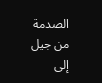الصدمة من جيل إلى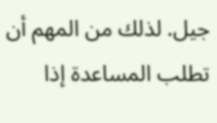جيل. لذلك من المهم أن تطلب المساعدة إذا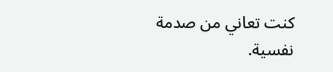كنت تعاني من صدمة نفسية.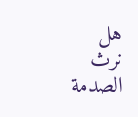هل نرث الصدمة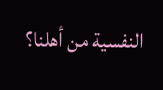النفسية من أهلنا؟